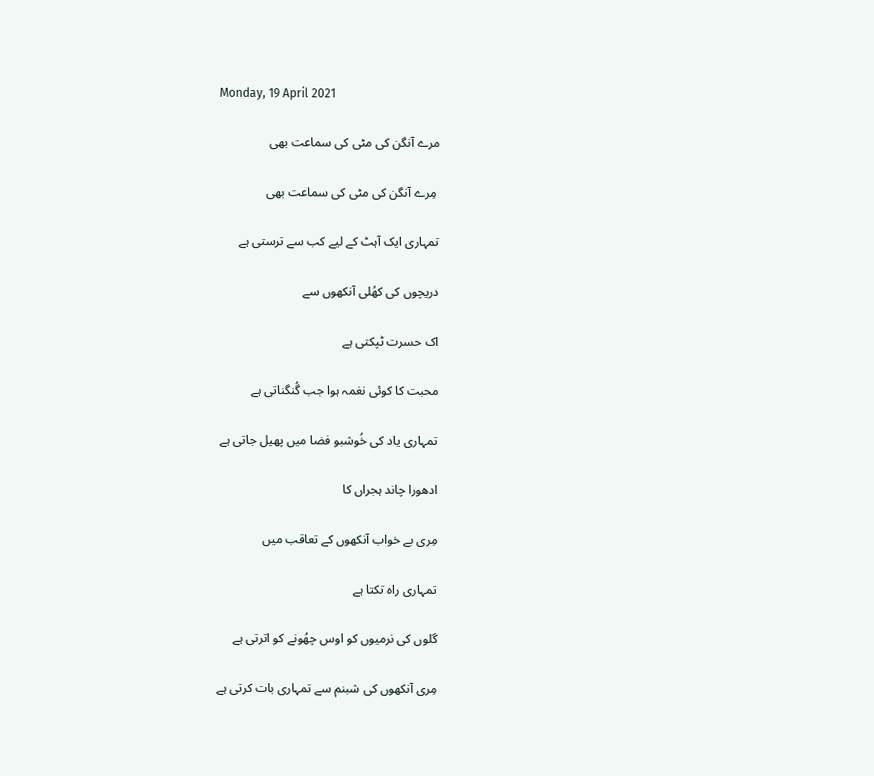Monday, 19 April 2021

مرے آنگن کی مٹی کی سماعت بھی

 مِرے آنگن کی مٹی کی سماعت بھی

تمہاری ایک آہٹ کے لیے کب سے ترستی ہے

دریچوں کی کھُلی آنکھوں سے

اک حسرت ٹپکتی ہے

محبت کا کوئی نغمہ ہوا جب گُنگناتی ہے

تمہاری یاد کی خُوشبو فضا میں پھیل جاتی ہے

ادھورا چاند ہجراں کا

مِری بے خواب آنکھوں کے تعاقب میں

تمہاری راہ تکتا ہے

گلوں کی نرمیوں کو اوس چھُونے کو اترتی ہے

مِری آنکھوں کی شبنم سے تمہاری بات کرتی ہے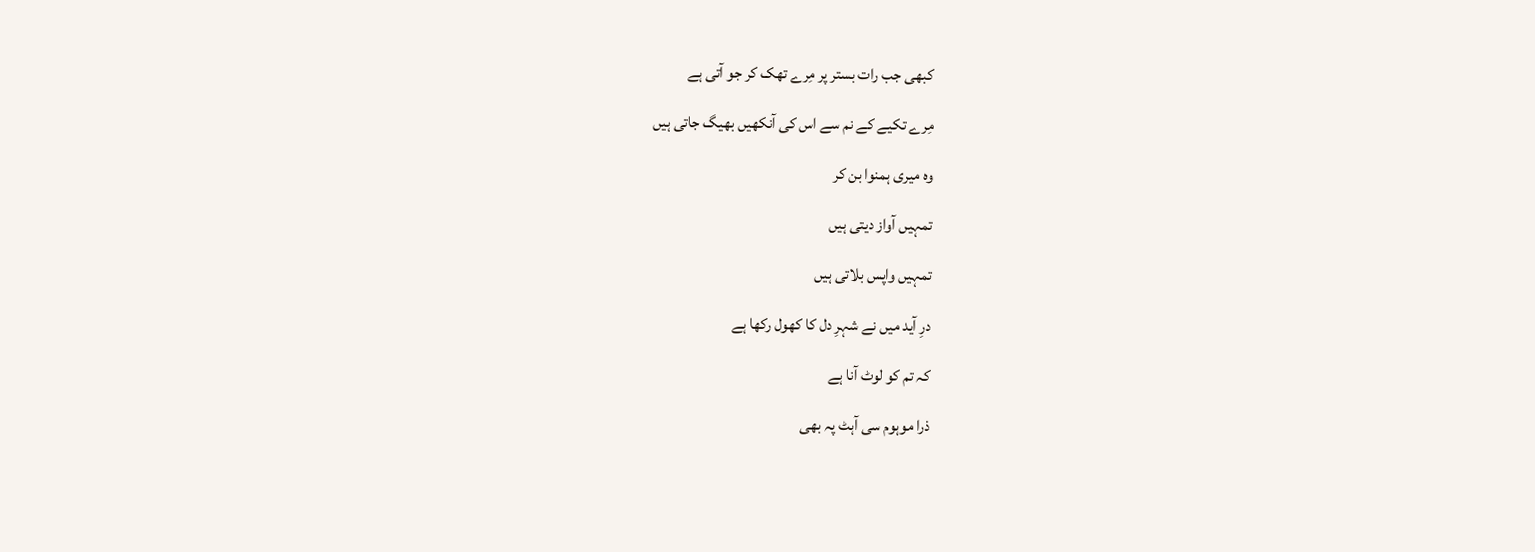کبھی جب رات بستر پر مِرے تھک کر جو آتی ہے

مِرے تکیے کے نم سے اس کی آنکھیں بھیگ جاتی ہیں

وہ میری ہمنوا بن کر

تمہیں آواز دیتی ہیں

تمہیں واپس بلاتی ہیں

درِ آید میں نے شہرِ دل کا کھول رکھا ہے

کہ تم کو لوٹ آنا ہے

ذرا موہوم سی آہٹ پہ بھی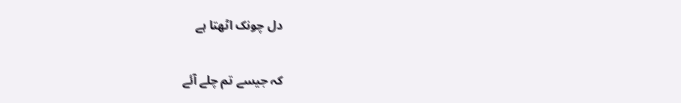دل چونک اٹھتا ہے

کہ جیسے تم چلے آئے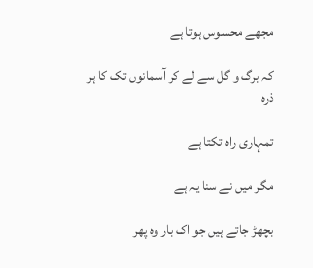مجھے محسوس ہوتا ہے

کہ برگ و گل سے لے کر آسمانوں تک کا ہر ذرہ

تمہاری راہ تکتا ہے

مگر میں نے سنا یہ ہے

بچھڑ جاتے ہیں جو اک بار وہ پھر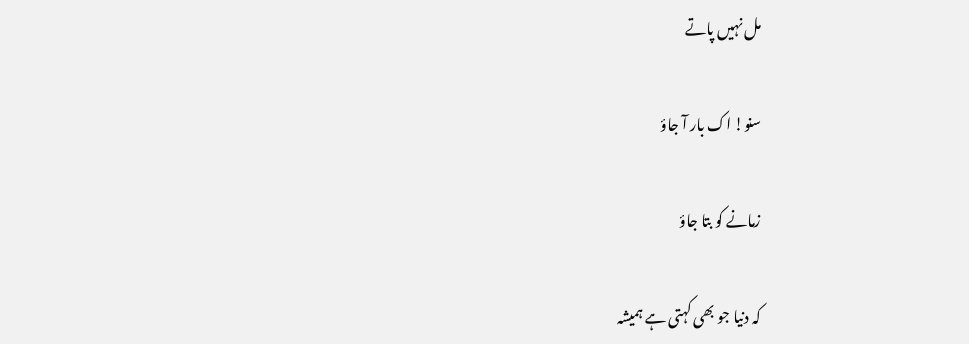مل نہیں پاتے

سنو! اک بار آ جاؤ

زمانے کو بتا جاؤ

کہ دنیا جو بھی کہتی ہے ہمیشہ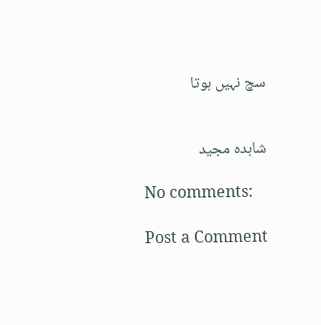سچ نہیں ہوتا


شاہدہ مجید

No comments:

Post a Comment